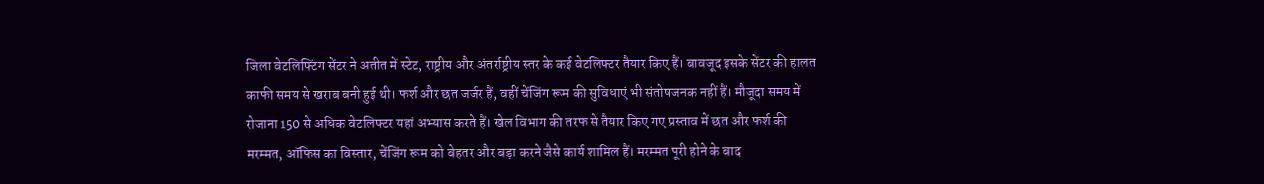जिला वेटलिफ्टिंग सेंटर ने अतीत में स्टेट, राष्ट्रीय और अंतर्राष्ट्रीय स्तर के कई वेटलिफ्टर तैयार किए हैं। बावजूद इसके सेंटर की हालत काफी समय से खराब बनी हुई थी। फर्श और छत जर्जर हैं, वहीं चेंजिंग रूम की सुविधाएं भी संतोषजनक नहीं हैं। मौजूदा समय में रोजाना 150 से अधिक वेटलिफ्टर यहां अभ्यास करते हैं। खेल विभाग की तरफ से तैयार किए गए प्रस्ताव में छत और फर्श की मरम्मत, ऑफिस का विस्तार, चेंजिंग रूम को बेहतर और बड़ा करने जैसे कार्य शामिल हैं। मरम्मत पूरी होने के बाद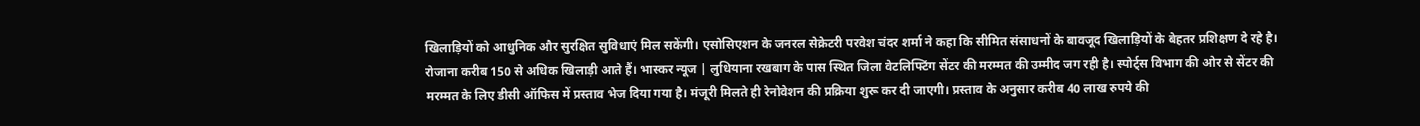खिलाड़ियों को आधुनिक और सुरक्षित सुविधाएं मिल सकेंगी। एसोसिएशन के जनरल सेक्रेटरी परवेश चंदर शर्मा ने कहा कि सीमित संसाधनों के बावजूद खिलाड़ियों के बेहतर प्रशिक्षण दे रहे है। रोजाना करीब 150 से अधिक खिलाड़ी आते हैं। भास्कर न्यूज | लुधियाना रखबाग के पास स्थित जिला वेटलिफ्टिंग सेंटर की मरम्मत की उम्मीद जग रही है। स्पोर्ट्स विभाग की ओर से सेंटर की मरम्मत के लिए डीसी ऑफिस में प्रस्ताव भेज दिया गया है। मंजूरी मिलते ही रेनोवेशन की प्रक्रिया शुरू कर दी जाएगी। प्रस्ताव के अनुसार करीब 40 लाख रुपये की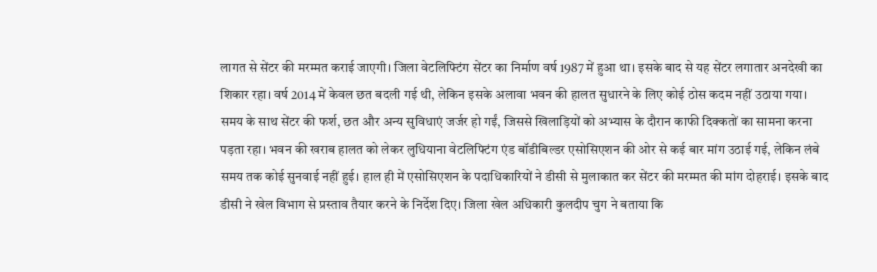लागत से सेंटर की मरम्मत कराई जाएगी। जिला वेटलिफ्टिंग सेंटर का निर्माण वर्ष 1987 में हुआ था। इसके बाद से यह सेंटर लगातार अनदेखी का शिकार रहा। वर्ष 2014 में केवल छत बदली गई थी, लेकिन इसके अलावा भवन की हालत सुधारने के लिए कोई ठोस कदम नहीं उठाया गया। समय के साथ सेंटर की फर्श, छत और अन्य सुविधाएं जर्जर हो गईं, जिससे खिलाड़ियों को अभ्यास के दौरान काफी दिक्कतों का सामना करना पड़ता रहा। भवन की खराब हालत को लेकर लुधियाना वेटलिफ्टिंग एंड बॉडीबिल्डर एसोसिएशन की ओर से कई बार मांग उठाई गई, लेकिन लंबे समय तक कोई सुनवाई नहीं हुई। हाल ही में एसोसिएशन के पदाधिकारियों ने डीसी से मुलाकात कर सेंटर की मरम्मत की मांग दोहराई। इसके बाद डीसी ने खेल विभाग से प्रस्ताव तैयार करने के निर्देश दिए। जिला खेल अधिकारी कुलदीप चुग ने बताया कि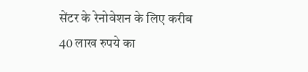सेंटर के रेनोवेशन के लिए करीब 40 लाख रुपये का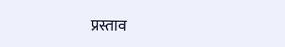प्रस्ताव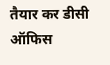तैयार कर डीसी ऑफिस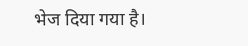भेज दिया गया है।